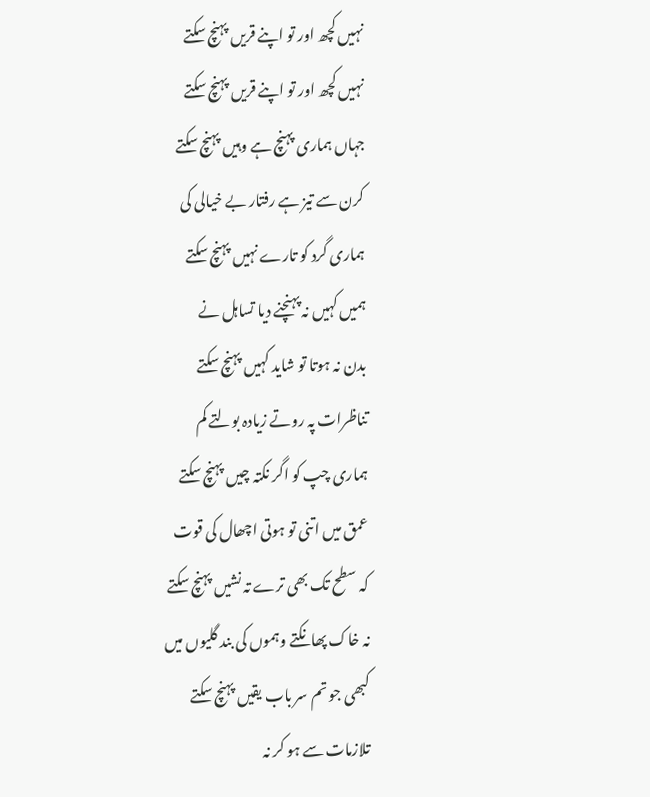نہیں کچھ اور تو اپنے قریں پہنچ سکتے
نہیں کچھ اور تو اپنے قریں پہنچ سکتے
جہاں ہماری پہنچ ہے وہیں پہنچ سکتے
کرن سے تیز ہے رفتار بے خیالی کی
ہماری گرد کو تارے نہیں پہنچ سکتے
ہمیں کہیں نہ پہنچنے دیا تساہل نے
بدن نہ ہوتا تو شاید کہیں پہنچ سکتے
تناظرات پہ روتے زیادہ بولتے کم
ہماری چپ کو اگر نکتہ چیں پہنچ سکتے
عمق میں اتنی تو ہوتی اچھال کی قوت
کہ سطح تک بھی ترے تہ نشیں پہنچ سکتے
نہ خاک پھانکتے وہموں کی بند گلیوں میں
کبھی جو تم سر باب یقیں پہنچ سکتے
تلازمات سے ہو کر نہ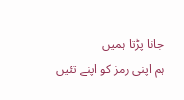جانا پڑتا ہمیں
ہم اپنی رمز کو اپنے تئیں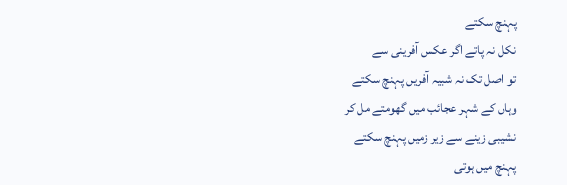پہنچ سکتے
نکل نہ پاتے اگر عکس آفرینی سے
تو اصل تک نہ شبیہ آفریں پہنچ سکتے
وہاں کے شہر عجائب میں گھومتے مل کر
نشیبی زینے سے زیر زمیں پہنچ سکتے
پہنچ میں ہوتی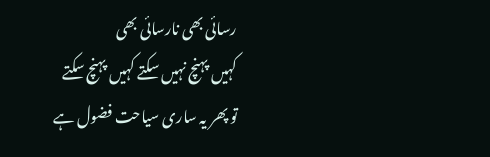رسائی بھی نارسائی بھی
کہیں پہنچ نہیں سکتے کہیں پہنچ سکتے
تو پھر یہ ساری سیاحت فضول ہے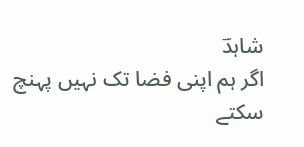شاہدؔ
اگر ہم اپنی فضا تک نہیں پہنچ سکتے